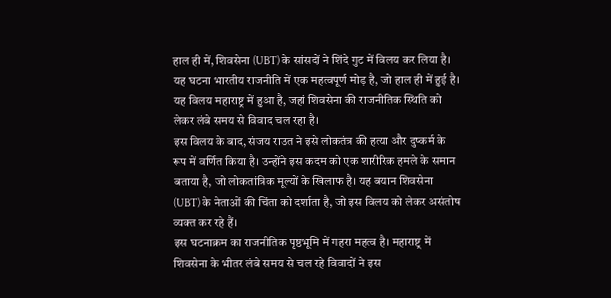हाल ही में, शिवसेना (UBT) के सांसदों ने शिंदे गुट में विलय कर लिया है। यह घटना भारतीय राजनीति में एक महत्वपूर्ण मोड़ है, जो हाल ही में हुई है। यह विलय महाराष्ट्र में हुआ है, जहां शिवसेना की राजनीतिक स्थिति को लेकर लंबे समय से विवाद चल रहा है।
इस विलय के बाद, संजय राउत ने इसे लोकतंत्र की हत्या और दुष्कर्म के रूप में वर्णित किया है। उन्होंने इस कदम को एक शारीरिक हमले के समान बताया है, जो लोकतांत्रिक मूल्यों के खिलाफ है। यह बयान शिवसेना (UBT) के नेताओं की चिंता को दर्शाता है, जो इस विलय को लेकर असंतोष व्यक्त कर रहे हैं।
इस घटनाक्रम का राजनीतिक पृष्ठभूमि में गहरा महत्व है। महाराष्ट्र में शिवसेना के भीतर लंबे समय से चल रहे विवादों ने इस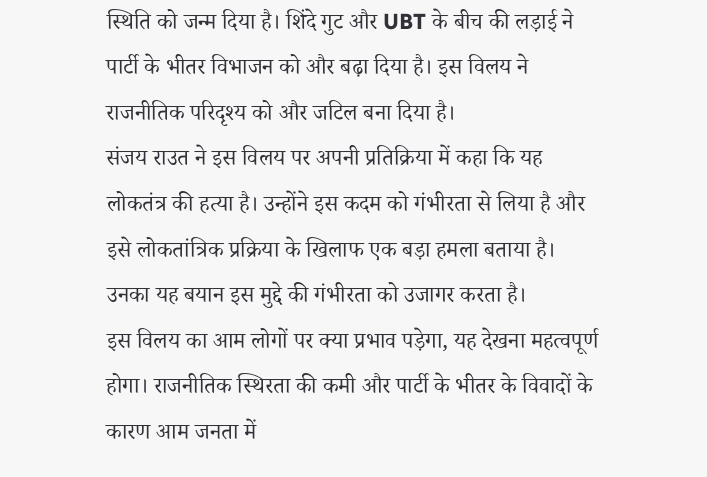स्थिति को जन्म दिया है। शिंदे गुट और UBT के बीच की लड़ाई ने पार्टी के भीतर विभाजन को और बढ़ा दिया है। इस विलय ने राजनीतिक परिदृश्य को और जटिल बना दिया है।
संजय राउत ने इस विलय पर अपनी प्रतिक्रिया में कहा कि यह लोकतंत्र की हत्या है। उन्होंने इस कदम को गंभीरता से लिया है और इसे लोकतांत्रिक प्रक्रिया के खिलाफ एक बड़ा हमला बताया है। उनका यह बयान इस मुद्दे की गंभीरता को उजागर करता है।
इस विलय का आम लोगों पर क्या प्रभाव पड़ेगा, यह देखना महत्वपूर्ण होगा। राजनीतिक स्थिरता की कमी और पार्टी के भीतर के विवादों के कारण आम जनता में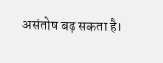असंतोष बढ़ सकता है।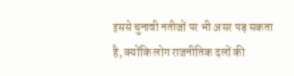इससे चुनावी नतीजों पर भी असर पड़ सकता है, क्योंकि लोग राजनीतिक दलों की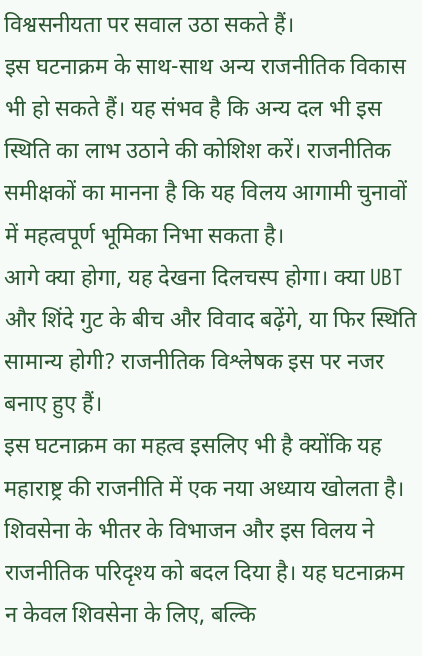विश्वसनीयता पर सवाल उठा सकते हैं।
इस घटनाक्रम के साथ-साथ अन्य राजनीतिक विकास भी हो सकते हैं। यह संभव है कि अन्य दल भी इस स्थिति का लाभ उठाने की कोशिश करें। राजनीतिक समीक्षकों का मानना है कि यह विलय आगामी चुनावों में महत्वपूर्ण भूमिका निभा सकता है।
आगे क्या होगा, यह देखना दिलचस्प होगा। क्या UBT और शिंदे गुट के बीच और विवाद बढ़ेंगे, या फिर स्थिति सामान्य होगी? राजनीतिक विश्लेषक इस पर नजर बनाए हुए हैं।
इस घटनाक्रम का महत्व इसलिए भी है क्योंकि यह महाराष्ट्र की राजनीति में एक नया अध्याय खोलता है। शिवसेना के भीतर के विभाजन और इस विलय ने राजनीतिक परिदृश्य को बदल दिया है। यह घटनाक्रम न केवल शिवसेना के लिए, बल्कि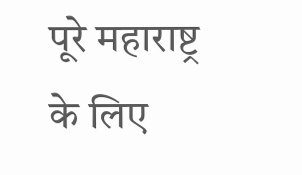पूरे महाराष्ट्र के लिए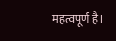महत्वपूर्ण है।